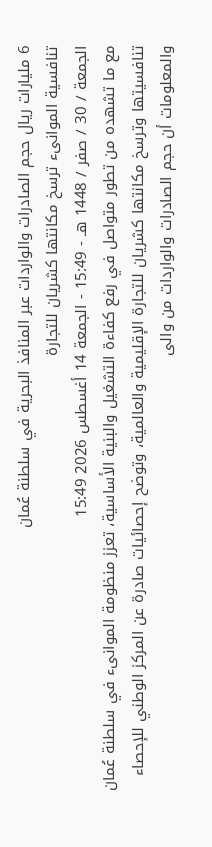6 مليارات ريال حجم الصادرات والواردات عبر المنافذ البحرية في سلطنة عُمان
تنافسية الموانىء ترسخ مكانتها كشريان للتجارة
الجمعة / 30 / صفر / 1448 هـ - 15:49 - الجمعة 14 أغسطس 2026 15:49
مع ما تشهده من تطور متواصل في رفع كفاءة التشغيل والبنية الأساسية، تعزز منظومة الموانىء في سلطنة عُمان تنافسيتها وترسخ مكانتها كشريان للتجارة الإقليمية والعالمية، وتوضح إحصائيات صادرة عن المركز الوطني للإحصاء والمعلومات أن حجم الصادرات والواردات من والى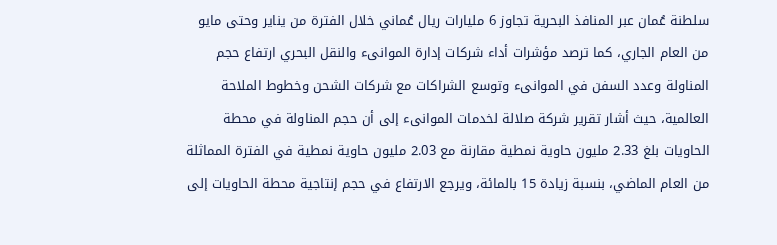سلطنة عُمان عبر المنافذ البحرية تجاوز 6 مليارات ريال عُماني خلال الفترة من يناير وحتى مايو من العام الجاري، كما ترصد مؤشرات أداء شركات إدارة الموانىء والنقل البحري ارتفاع حجم المناولة وعدد السفن في الموانىء وتوسع الشراكات مع شركات الشحن وخطوط الملاحة العالمية، حيث أشار تقرير شركة صلالة لخدمات الموانىء إلى أن حجم المناولة في محطة الحاويات بلغ 2.33 مليون حاوية نمطية مقارنة مع 2.03 مليون حاوية نمطية في الفترة المماثلة من العام الماضي، بنسبة زيادة 15 بالمائة، ويرجع الارتفاع في حجم إنتاجية محطة الحاويات إلى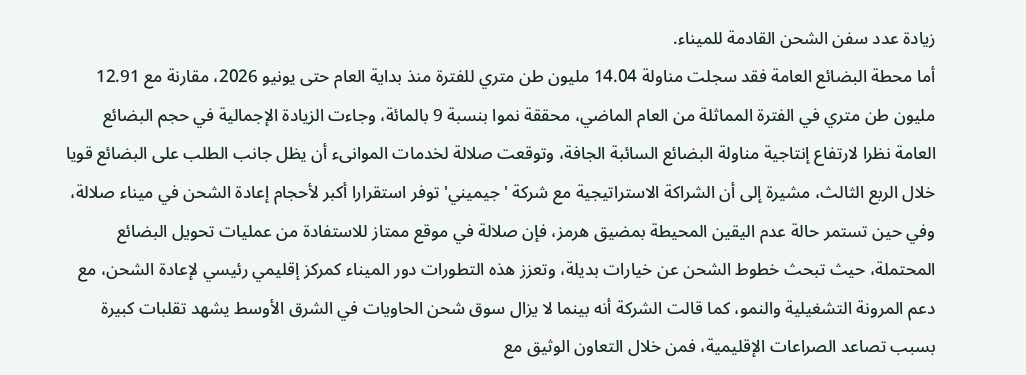زيادة عدد سفن الشحن القادمة للميناء.
أما محطة البضائع العامة فقد سجلت مناولة 14.04 مليون طن متري للفترة منذ بداية العام حتى يونيو 2026، مقارنة مع 12.91 مليون طن متري في الفترة المماثلة من العام الماضي، محققة نموا بنسبة 9 بالمائة، وجاءت الزيادة الإجمالية في حجم البضائع العامة نظرا لارتفاع إنتاجية مناولة البضائع السائبة الجافة، وتوقعت صلالة لخدمات الموانىء أن يظل جانب الطلب على البضائع قويا خلال الربع الثالث، مشيرة إلى أن الشراكة الاستراتيجية مع شركة 'جيميني' توفر استقرارا أكبر لأحجام إعادة الشحن في ميناء صلالة، وفي حين تستمر حالة عدم اليقين المحيطة بمضيق هرمز، فإن صلالة في موقع ممتاز للاستفادة من عمليات تحويل البضائع المحتملة، حيث تبحث خطوط الشحن عن خيارات بديلة، وتعزز هذه التطورات دور الميناء كمركز إقليمي رئيسي لإعادة الشحن، مع دعم المرونة التشغيلية والنمو، كما قالت الشركة أنه بينما لا يزال سوق شحن الحاويات في الشرق الأوسط يشهد تقلبات كبيرة بسبب تصاعد الصراعات الإقليمية، فمن خلال التعاون الوثيق مع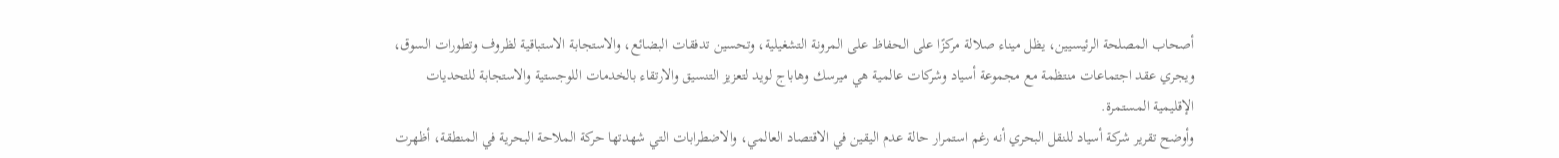أصحاب المصلحة الرئيسيين، يظل ميناء صلالة مركزًا على الحفاظ على المرونة التشغيلية، وتحسين تدفقات البضائع، والاستجابة الاستباقية لظروف وتطورات السوق، ويجري عقد اجتماعات منتظمة مع مجموعة أسياد وشركات عالمية هي ميرسك وهاباج لويد لتعزيز التنسيق والارتقاء بالخدمات اللوجستية والاستجابة للتحديات الإقليمية المستمرة.
وأوضح تقرير شركة أسياد للنقل البحري أنه رغم استمرار حالة عدم اليقين في الاقتصاد العالمي، والاضطرابات التي شهدتها حركة الملاحة البحرية في المنطقة، أظهرت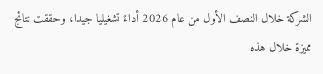الشركة خلال النصف الأول من عام 2026 أداءً تشغيليا جيدا، وحققت نتائج مميزة خلال هذه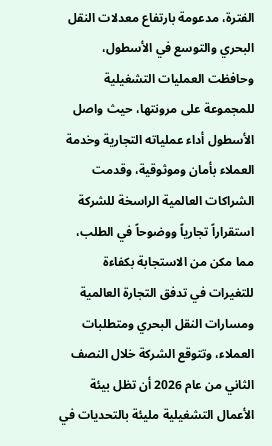الفترة، مدعومة بارتفاع معدلات النقل البحري والتوسع في الأسطول، وحافظت العمليات التشغيلية للمجموعة على مرونتها، حيث واصل الأسطول أداء عملياته التجارية وخدمة العملاء بأمان وموثوقية، وقدمت الشراكات العالمية الراسخة للشركة استقراراً تجارياً ووضوحاً في الطلب، مما مكن من الاستجابة بكفاءة للتغيرات في تدفق التجارة العالمية ومسارات النقل البحري ومتطلبات العملاء، وتتوقع الشركة خلال النصف الثاني من عام 2026 أن تظل بيئة الأعمال التشغيلية مليئة بالتحديات في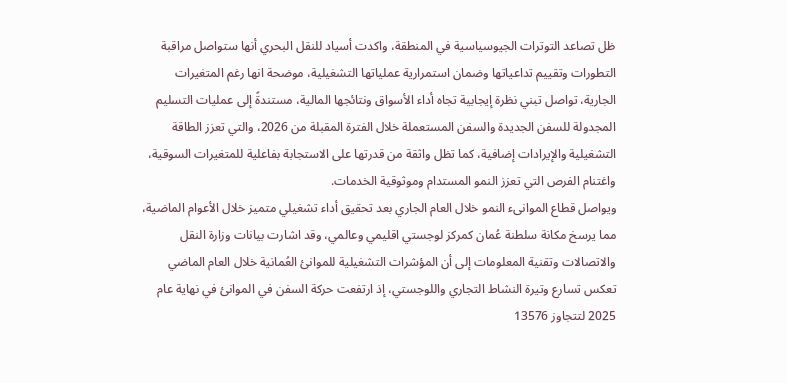ظل تصاعد التوترات الجيوسياسية في المنطقة، واكدت أسياد للنقل البحري أنها ستواصل مراقبة التطورات وتقييم تداعياتها وضمان استمرارية عملياتها التشغيلية، موضحة انها رغم المتغيرات الجارية، تواصل تبني نظرة إيجابية تجاه أداء الأسواق ونتائجها المالية، مستندةً إلى عمليات التسليم المجدولة للسفن الجديدة والسفن المستعملة خلال الفترة المقبلة من 2026، والتي تعزز الطاقة التشغيلية والإيرادات إضافية، كما تظل واثقة من قدرتها على الاستجابة بفاعلية للمتغيرات السوقية، واغتنام الفرص التي تعزز النمو المستدام وموثوقية الخدمات.
ويواصل قطاع الموانىء النمو خلال العام الجاري بعد تحقيق أداء تشغيلي متميز خلال الأعوام الماضية، مما يرسخ مكانة سلطنة عُمان كمركز لوجستي اقليمي وعالمي، وقد اشارت بيانات وزارة النقل والاتصالات وتقنية المعلومات إلى أن المؤشرات التشغيلية للموانئ العُمانية خلال العام الماضي تعكس تسارع وتيرة النشاط التجاري واللوجستي، إذ ارتفعت حركة السفن في الموانئ في نهاية عام 2025 لتتجاوز 13576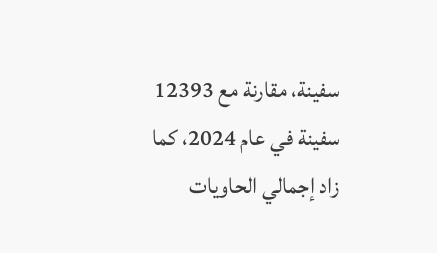سفينة، مقارنة مع 12393 سفينة في عام 2024، كما زاد إجمالي الحاويات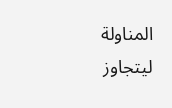المناولة ليتجاوز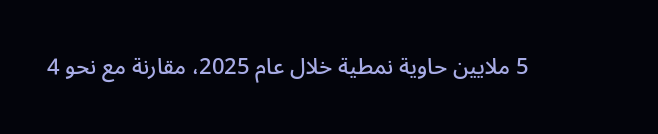5 ملايين حاوية نمطية خلال عام 2025، مقارنة مع نحو 4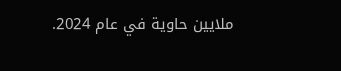ملايين حاوية في عام 2024.